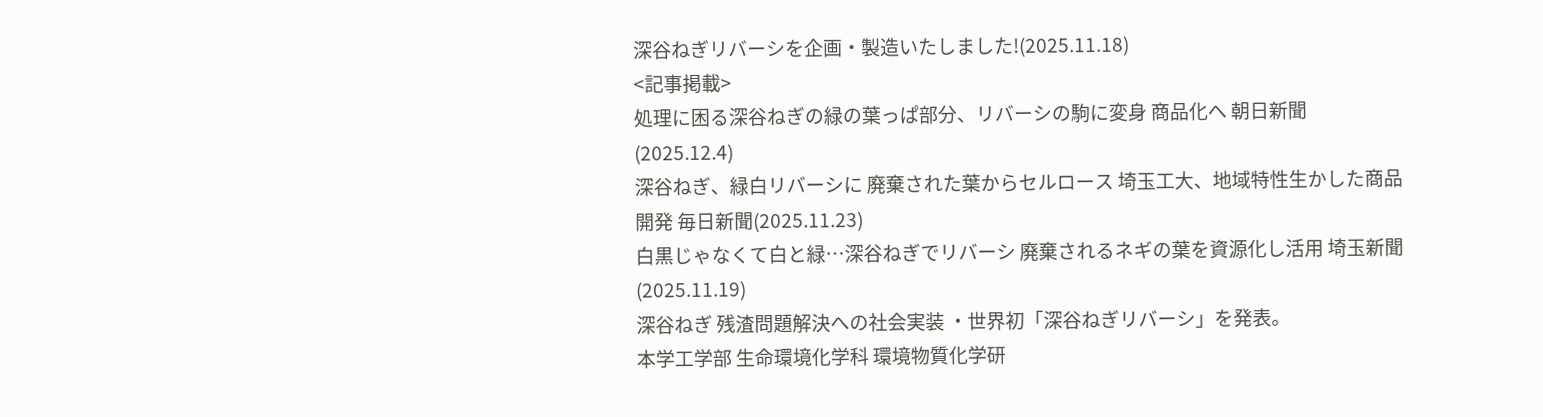深谷ねぎリバーシを企画・製造いたしました!(2025.11.18)
<記事掲載>
処理に困る深谷ねぎの緑の葉っぱ部分、リバーシの駒に変身 商品化へ 朝日新聞(2025.12.4)
深谷ねぎ、緑白リバーシに 廃棄された葉からセルロース 埼玉工大、地域特性生かした商品開発 毎日新聞(2025.11.23)
白黒じゃなくて白と緑…深谷ねぎでリバーシ 廃棄されるネギの葉を資源化し活用 埼玉新聞 (2025.11.19)
深谷ねぎ 残渣問題解決への社会実装 ・世界初「深谷ねぎリバーシ」を発表。
本学工学部 生命環境化学科 環境物質化学研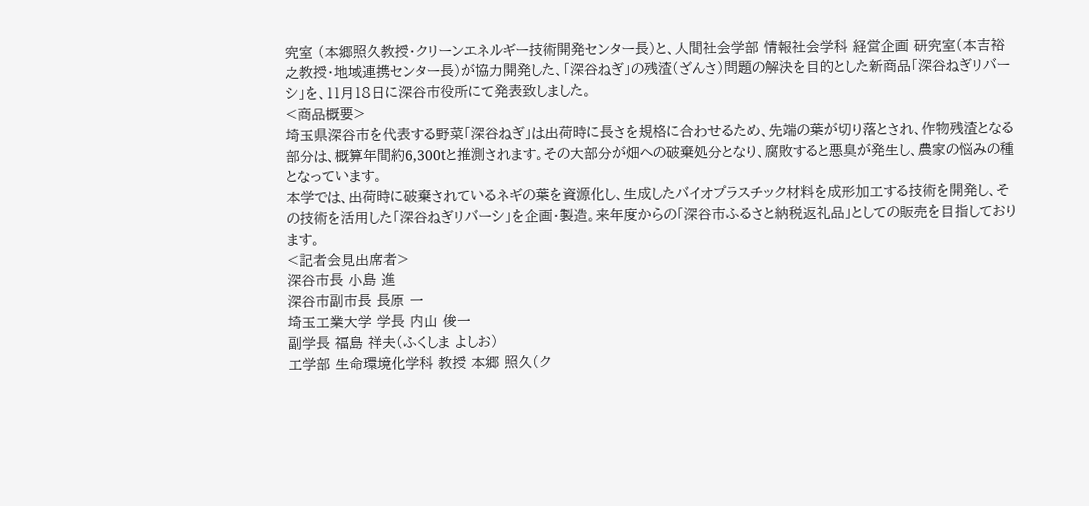究室 (本郷照久教授・クリーンエネルギー技術開発センター長)と、人間社会学部 情報社会学科 経営企画 研究室(本吉裕之教授・地域連携センター長)が協力開発した、「深谷ねぎ」の残渣(ざんさ)問題の解決を目的とした新商品「深谷ねぎリバーシ」を、11月18日に深谷市役所にて発表致しました。
<商品概要>
埼玉県深谷市を代表する野菜「深谷ねぎ」は出荷時に長さを規格に合わせるため、先端の葉が切り落とされ、作物残渣となる部分は、概算年間約6,300tと推測されます。その大部分が畑への破棄処分となり、腐敗すると悪臭が発生し、農家の悩みの種となっています。
本学では、出荷時に破棄されているネギの葉を資源化し、生成したバイオプラスチック材料を成形加工する技術を開発し、その技術を活用した「深谷ねぎリバーシ」を企画・製造。来年度からの「深谷市ふるさと納税返礼品」としての販売を目指しております。
<記者会見出席者>
深谷市長 小島 進
深谷市副市長 長原 一
埼玉工業大学 学長 内山 俊一
副学長 福島 祥夫(ふくしま よしお)
工学部 生命環境化学科 教授 本郷 照久(ク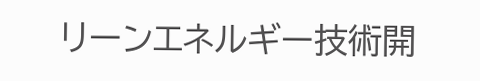リーンエネルギー技術開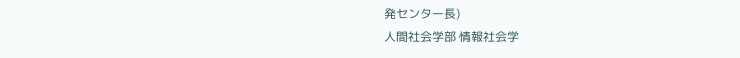発センター長)
人間社会学部 情報社会学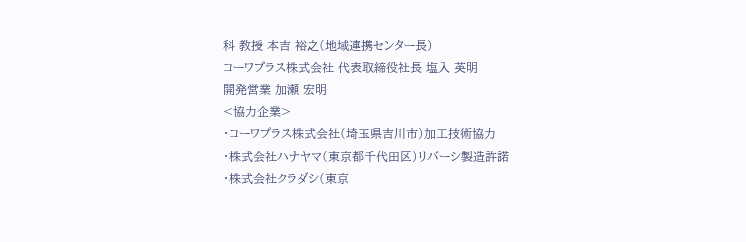科 教授 本吉 裕之(地域連携センター長)
コーワプラス株式会社 代表取締役社長 塩入 英明
開発営業 加瀬 宏明
<協力企業>
・コーワプラス株式会社(埼玉県吉川市)加工技術協力
・株式会社ハナヤマ(東京都千代田区)リバーシ製造許諾
・株式会社クラダシ(東京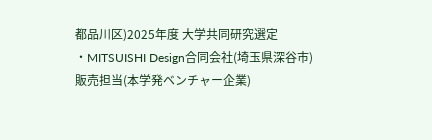都品川区)2025年度 大学共同研究選定
・MITSUISHI Design合同会社(埼玉県深谷市)販売担当(本学発ベンチャー企業)